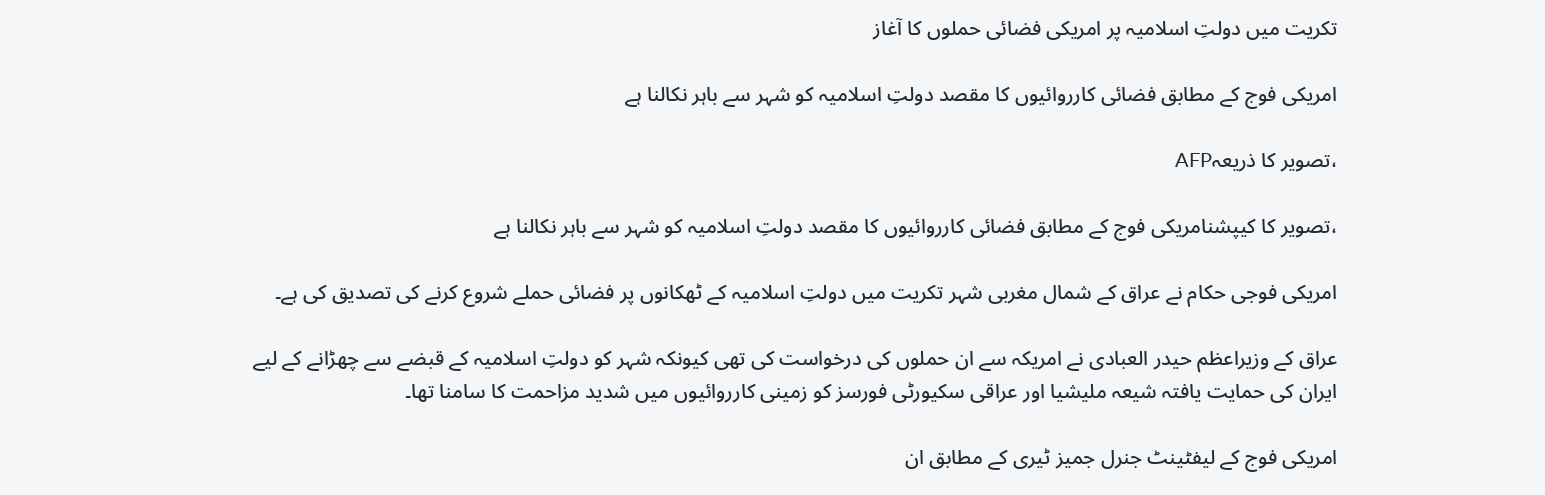تکریت میں دولتِ اسلامیہ پر امریکی فضائی حملوں کا آغاز

امریکی فوج کے مطابق فضائی کارروائیوں کا مقصد دولتِ اسلامیہ کو شہر سے باہر نکالنا ہے

،تصویر کا ذریعہAFP

،تصویر کا کیپشنامریکی فوج کے مطابق فضائی کارروائیوں کا مقصد دولتِ اسلامیہ کو شہر سے باہر نکالنا ہے

امریکی فوجی حکام نے عراق کے شمال مغربی شہر تکریت میں دولتِ اسلامیہ کے ٹھکانوں پر فضائی حملے شروع کرنے کی تصدیق کی ہے۔

عراق کے وزیراعظم حیدر العبادی نے امریکہ سے ان حملوں کی درخواست کی تھی کیونکہ شہر کو دولتِ اسلامیہ کے قبضے سے چھڑانے کے لیے ایران کی حمایت یافتہ شیعہ ملیشیا اور عراقی سکیورٹی فورسز کو زمینی کارروائیوں میں شدید مزاحمت کا سامنا تھا۔

امریکی فوج کے لیفٹینٹ جنرل جمیز ٹیری کے مطابق ان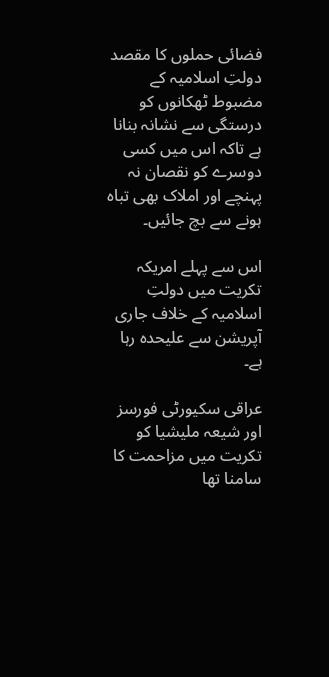فضائی حملوں کا مقصد دولتِ اسلامیہ کے مضبوط ٹھکانوں کو درستگی سے نشانہ بنانا ہے تاکہ اس میں کسی دوسرے کو نقصان نہ پہنچے اور املاک بھی تباہ ہونے سے بچ جائیں۔

اس سے پہلے امریکہ تکریت میں دولتِ اسلامیہ کے خلاف جاری آپریشن سے علیحدہ رہا ہے۔

عراقی سکیورٹی فورسز اور شیعہ ملیشیا کو تکریت میں مزاحمت کا سامنا تھا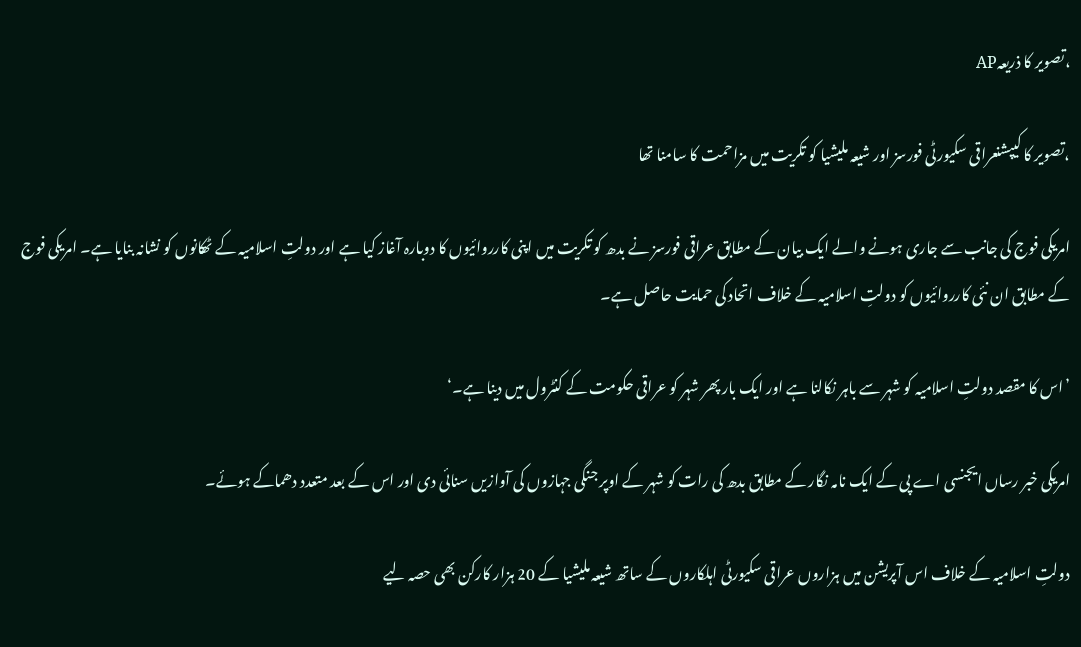،تصویر کا ذریعہAP

،تصویر کا کیپشنعراقی سکیورٹی فورسز اور شیعہ ملیشیا کو تکریت میں مزاحمت کا سامنا تھا

امریکی فوج کی جانب سے جاری ہونے والے ایک بیان کے مطابق عراقی فورسز نے بدھ کو تکریت میں اپنی کارروائیوں کا دوبارہ آغاز کیا ہے اور دولتِ اسلامیہ کے ٹھکانوں کو نشانہ بنایا ہے۔ امریکی فوج کے مطابق ان نئی کارروائیوں کو دولتِ اسلامیہ کے خلاف اتحاد کی حمایت حاصل ہے۔

’اس کا مقصد دولتِ اسلامیہ کو شہر سے باہر نکالنا ہے اور ایک بار پھر شہر کو عراقی حکومت کے کنٹرول میں دینا ہے۔‘

امریکی خبر رساں ایجنسی اے پی کے ایک نامہ نگار کے مطابق بدھ کی رات کو شہر کے اوپر جنگی جہازوں کی آوازیں سنائی دی اور اس کے بعد متعدد دھماکے ہوئے۔

دولتِ اسلامیہ کے خلاف اس آپریشن میں ہزاروں عراقی سکیورٹی اہلکاروں کے ساتھ شیعہ ملیشیا کے 20 ہزار کارکن بھی حصہ لیے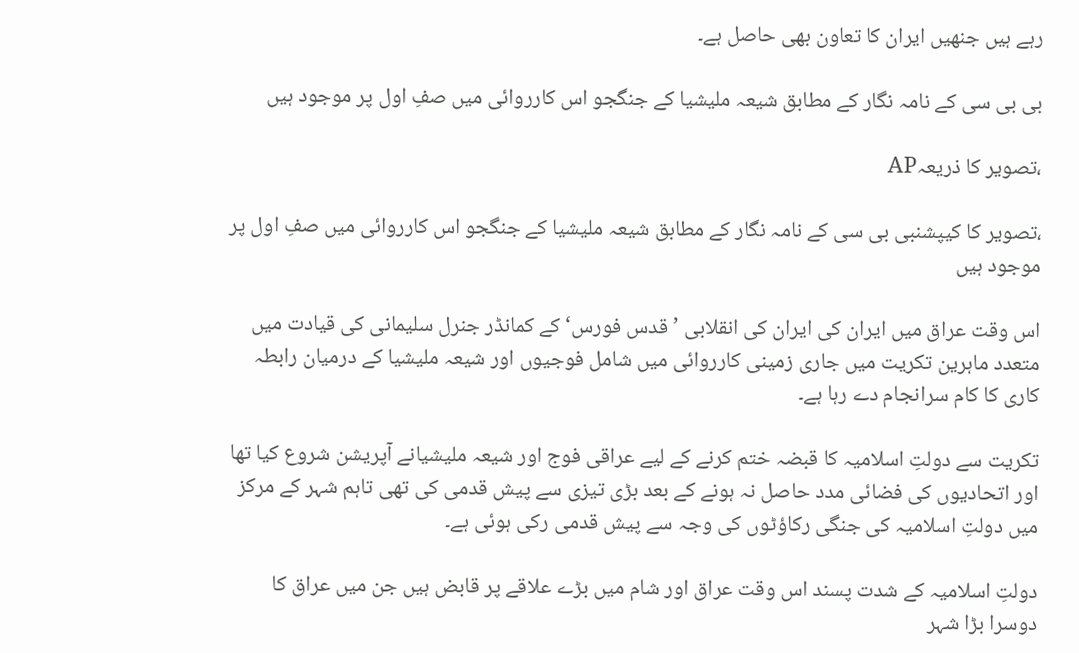رہے ہیں جنھیں ایران کا تعاون بھی حاصل ہے۔

بی بی سی کے نامہ نگار کے مطابق شیعہ ملیشیا کے جنگجو اس کارروائی میں صفِ اول پر موجود ہیں

،تصویر کا ذریعہAP

،تصویر کا کیپشنبی بی سی کے نامہ نگار کے مطابق شیعہ ملیشیا کے جنگجو اس کارروائی میں صفِ اول پر موجود ہیں

اس وقت عراق میں ایران کی ایران کی انقلابی ’قدس فورس‘ کے کمانڈر جنرل سلیمانی کی قیادت میں متعدد ماہرین تکریت میں جاری زمینی کارروائی میں شامل فوجیوں اور شیعہ ملیشیا کے درمیان رابطہ کاری کا کام سرانجام دے رہا ہے۔

تکریت سے دولتِ اسلامیہ کا قبضہ ختم کرنے کے لیے عراقی فوج اور شیعہ ملیشیانے آپریشن شروع کیا تھا اور اتحادیوں کی فضائی مدد حاصل نہ ہونے کے بعد بڑی تیزی سے پیش قدمی کی تھی تاہم شہر کے مرکز میں دولتِ اسلامیہ کی جنگی رکاؤٹوں کی وجہ سے پیش قدمی رکی ہوئی ہے۔

دولتِ اسلامیہ کے شدت پسند اس وقت عراق اور شام میں بڑے علاقے پر قابض ہیں جن میں عراق کا دوسرا بڑا شہر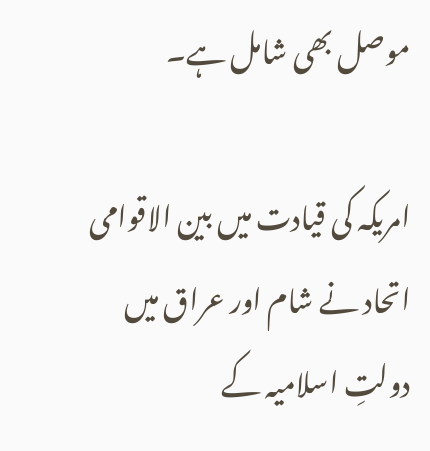موصل بھی شامل ہے۔

امریکہ کی قیادت میں بین الاقوامی اتحاد نے شام اور عراق میں دولتِ اسلامیہ کے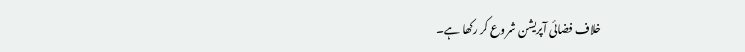خلاف فضائی آپریشن شروع کر رکھا ہے۔